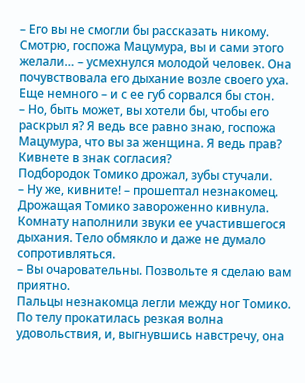– Его вы не смогли бы рассказать никому. Смотрю, госпожа Мацумура, вы и сами этого желали… – усмехнулся молодой человек. Она почувствовала его дыхание возле своего уха. Еще немного – и с ее губ сорвался бы стон.
– Но, быть может, вы хотели бы, чтобы его раскрыл я? Я ведь все равно знаю, госпожа Мацумура, что вы за женщина. Я ведь прав? Кивнете в знак согласия?
Подбородок Томико дрожал, зубы стучали.
– Ну же, кивните! – прошептал незнакомец.
Дрожащая Томико завороженно кивнула. Комнату наполнили звуки ее участившегося дыхания. Тело обмякло и даже не думало сопротивляться.
– Вы очаровательны. Позвольте я сделаю вам приятно.
Пальцы незнакомца легли между ног Томико. По телу прокатилась резкая волна удовольствия, и, выгнувшись навстречу, она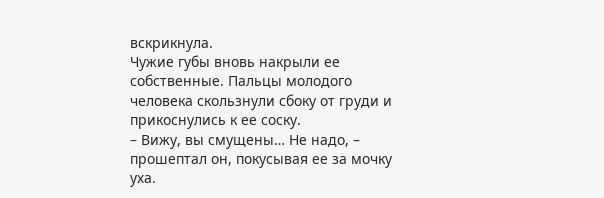вскрикнула.
Чужие губы вновь накрыли ее собственные. Пальцы молодого человека скользнули сбоку от груди и прикоснулись к ее соску.
– Вижу, вы смущены… Не надо, – прошептал он, покусывая ее за мочку уха.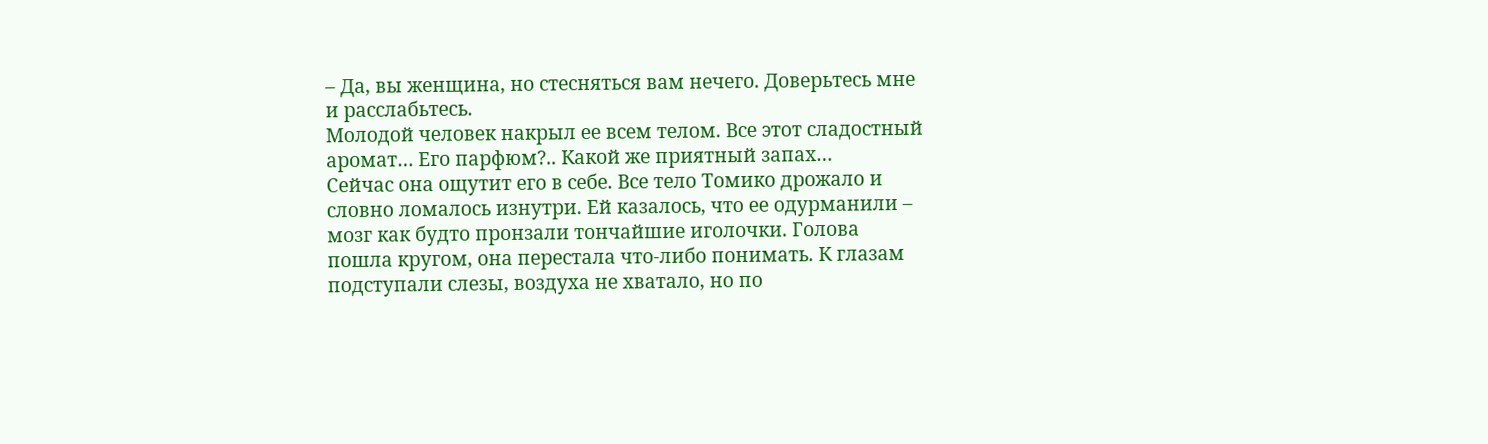– Да, вы женщина, но стесняться вам нечего. Доверьтесь мне и расслабьтесь.
Молодой человек накрыл ее всем телом. Все этот сладостный аромат… Его парфюм?.. Какой же приятный запах…
Сейчас она ощутит его в себе. Все тело Томико дрожало и словно ломалось изнутри. Ей казалось, что ее одурманили – мозг как будто пронзали тончайшие иголочки. Голова пошла кругом, она перестала что-либо понимать. К глазам подступали слезы, воздуха не хватало, но по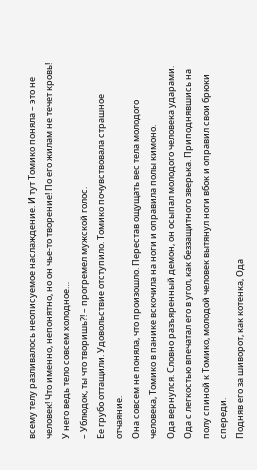всему телу разливалось неописуемое наслаждение. И тут Томико поняла – это не человек! Что именно, непонятно, но он чье-то творение! По его жилам не течет кровь! У него ведь тело совсем холодное…
– Ублюдок, ты что творишь?! – прогремел мужской голос.
Ее грубо оттащили. Удовольствие отступило. Томико почувствовала страшное отчаяние.
Она совсем не поняла, что произошло. Перестав ощущать вес тела молодого человека, Томико в панике вскочила на ноги и оправила полы кимоно.
Ода вернулся. Словно разъяренный демон, он осыпал молодого человека ударами. Ода с легкостью впечатал его в угол, как беззащитного зверька. Приподнявшись на полу спиной к Томико, молодой человек вытянул ноги вбок и оправил свои брюки спереди.
Подняв его за шиворот, как котенка, Ода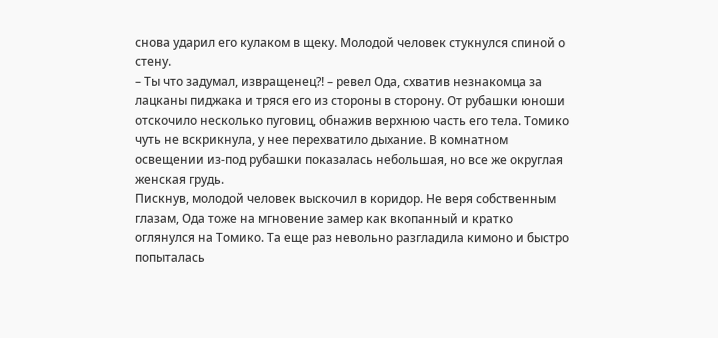снова ударил его кулаком в щеку. Молодой человек стукнулся спиной о стену.
– Ты что задумал, извращенец?! – ревел Ода, схватив незнакомца за лацканы пиджака и тряся его из стороны в сторону. От рубашки юноши отскочило несколько пуговиц, обнажив верхнюю часть его тела. Томико чуть не вскрикнула, у нее перехватило дыхание. В комнатном освещении из-под рубашки показалась небольшая, но все же округлая женская грудь.
Пискнув, молодой человек выскочил в коридор. Не веря собственным глазам, Ода тоже на мгновение замер как вкопанный и кратко оглянулся на Томико. Та еще раз невольно разгладила кимоно и быстро попыталась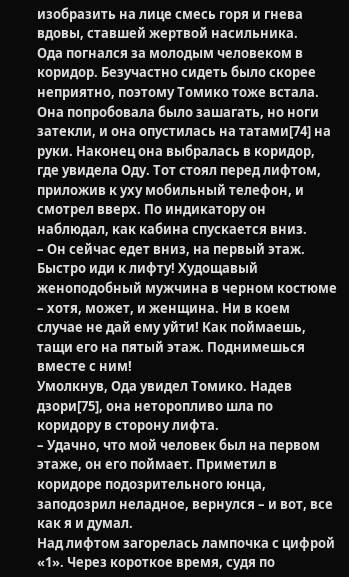изобразить на лице смесь горя и гнева вдовы, ставшей жертвой насильника.
Ода погнался за молодым человеком в коридор. Безучастно сидеть было скорее неприятно, поэтому Томико тоже встала. Она попробовала было зашагать, но ноги затекли, и она опустилась на татами[74] на руки. Наконец она выбралась в коридор, где увидела Оду. Тот стоял перед лифтом, приложив к уху мобильный телефон, и смотрел вверх. По индикатору он наблюдал, как кабина спускается вниз.
– Он сейчас едет вниз, на первый этаж. Быстро иди к лифту! Худощавый женоподобный мужчина в черном костюме – хотя, может, и женщина. Ни в коем случае не дай ему уйти! Как поймаешь, тащи его на пятый этаж. Поднимешься вместе с ним!
Умолкнув, Ода увидел Томико. Надев дзори[75], она неторопливо шла по коридору в сторону лифта.
– Удачно, что мой человек был на первом этаже, он его поймает. Приметил в коридоре подозрительного юнца, заподозрил неладное, вернулся – и вот, все как я и думал.
Над лифтом загорелась лампочка с цифрой «1». Через короткое время, судя по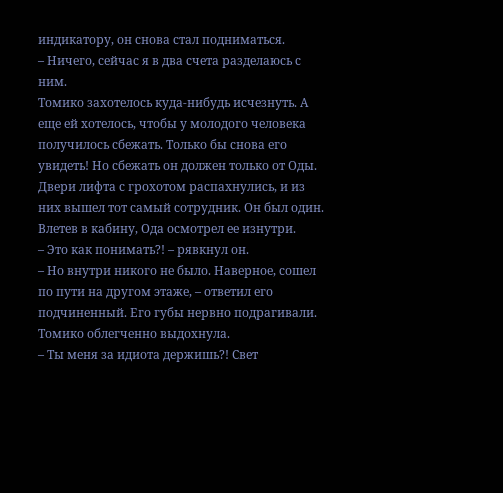индикатору, он снова стал подниматься.
– Ничего, сейчас я в два счета разделаюсь с ним.
Томико захотелось куда-нибудь исчезнуть. А еще ей хотелось, чтобы у молодого человека получилось сбежать. Только бы снова его увидеть! Но сбежать он должен только от Оды.
Двери лифта с грохотом распахнулись, и из них вышел тот самый сотрудник. Он был один. Влетев в кабину, Ода осмотрел ее изнутри.
– Это как понимать?! – рявкнул он.
– Но внутри никого не было. Наверное, сошел по пути на другом этаже, – ответил его подчиненный. Его губы нервно подрагивали. Томико облегченно выдохнула.
– Ты меня за идиота держишь?! Свет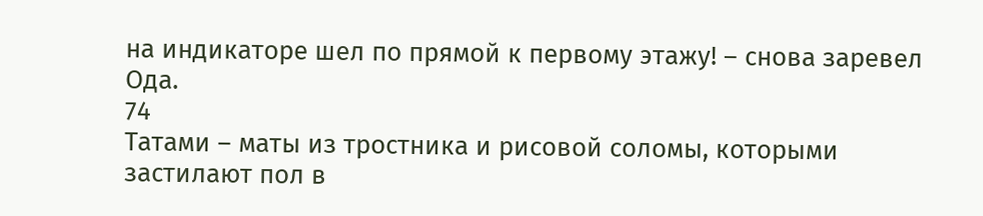на индикаторе шел по прямой к первому этажу! – снова заревел Ода.
74
Татами – маты из тростника и рисовой соломы, которыми застилают пол в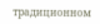традиционном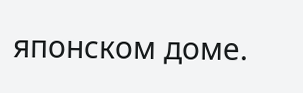японском доме.